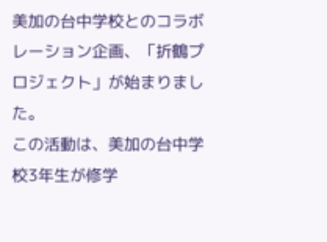美加の台中学校とのコラボレーション企画、「折鶴プロジェクト」が始まりました。
この活動は、美加の台中学校3年生が修学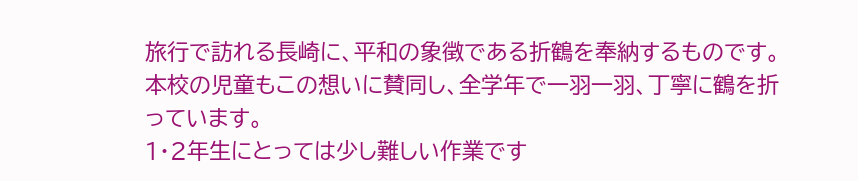旅行で訪れる長崎に、平和の象徴である折鶴を奉納するものです。本校の児童もこの想いに賛同し、全学年で一羽一羽、丁寧に鶴を折っています。
1・2年生にとっては少し難しい作業です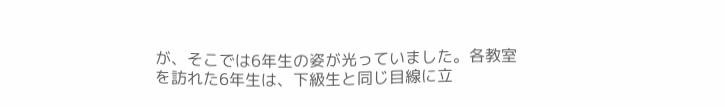が、そこでは6年生の姿が光っていました。各教室を訪れた6年生は、下級生と同じ目線に立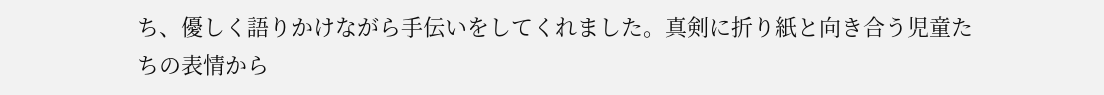ち、優しく語りかけながら手伝いをしてくれました。真剣に折り紙と向き合う児童たちの表情から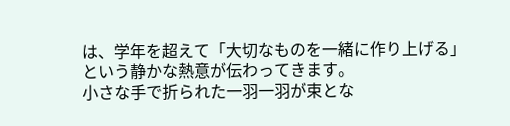は、学年を超えて「大切なものを一緒に作り上げる」という静かな熱意が伝わってきます。
小さな手で折られた一羽一羽が束とな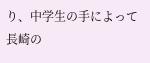り、中学生の手によって長崎の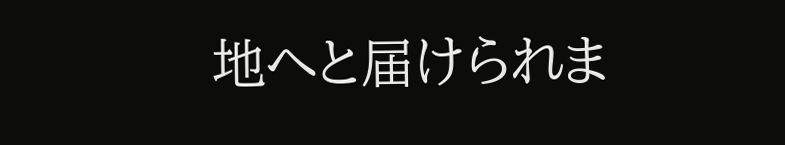地へと届けられま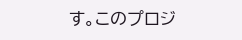す。このプロジ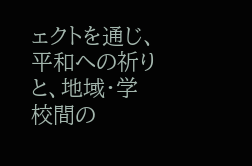ェクトを通じ、平和への祈りと、地域・学校間の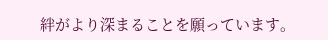絆がより深まることを願っています。